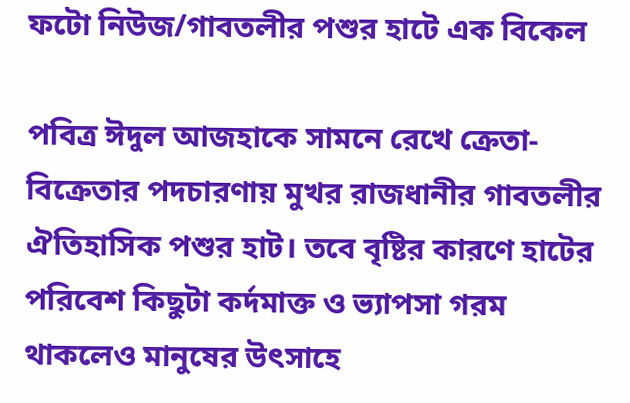ফটো নিউজ/গাবতলীর পশুর হাটে এক বিকেল

পবিত্র ঈদুল আজহাকে সামনে রেখে ক্রেতা-বিক্রেতার পদচারণায় মুখর রাজধানীর গাবতলীর ঐতিহাসিক পশুর হাট। তবে বৃষ্টির কারণে হাটের পরিবেশ কিছুটা কর্দমাক্ত ও ভ্যাপসা গরম থাকলেও মানুষের উৎসাহে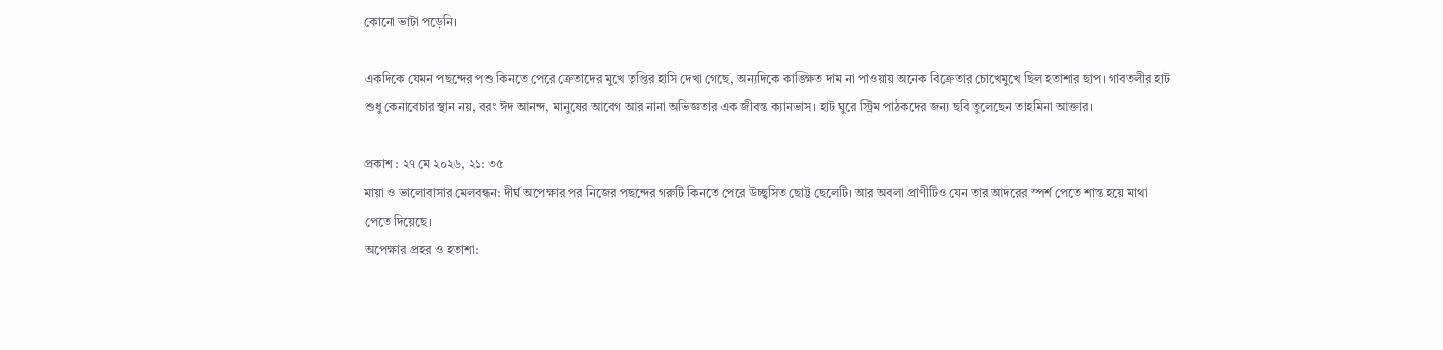কোনো ভাটা পড়েনি।

একদিকে যেমন পছন্দের পশু কিনতে পেরে ক্রেতাদের মুখে তৃপ্তির হাসি দেখা গেছে, অন্যদিকে কাঙ্ক্ষিত দাম না পাওয়ায় অনেক বিক্রেতার চোখেমুখে ছিল হতাশার ছাপ। গাবতলীর হাট শুধু কেনাবেচার স্থান নয়, বরং ঈদ আনন্দ, মানুষের আবেগ আর নানা অভিজ্ঞতার এক জীবন্ত ক্যানভাস। হাট ঘুরে স্ট্রিম পাঠকদের জন্য ছবি তুলেছেন তাহমিনা আক্তার।

প্রকাশ : ২৭ মে ২০২৬, ২১: ৩৫
মায়া ও ভালোবাসার মেলবন্ধন: দীর্ঘ অপেক্ষার পর নিজের পছন্দের গরুটি কিনতে পেরে উচ্ছ্বসিত ছোট্ট ছেলেটি। আর অবলা প্রাণীটিও যেন তার আদরের স্পর্শ পেতে শান্ত হয়ে মাথা পেতে দিয়েছে।
অপেক্ষার প্রহর ও হতাশা: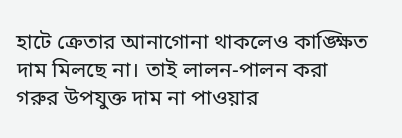হাটে ক্রেতার আনাগোনা থাকলেও কাঙ্ক্ষিত দাম মিলছে না। তাই লালন-পালন করা গরুর উপযুক্ত দাম না পাওয়ার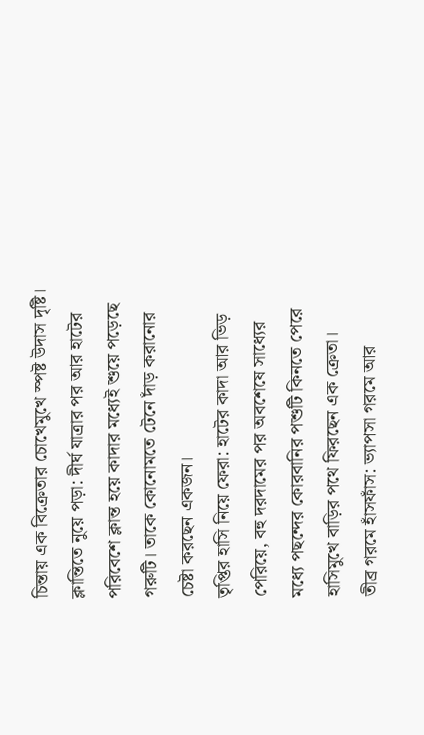চিন্তায় এক বিক্রেতার চোখেমুখে স্পষ্ট উদাস দৃষ্টি।
ক্লান্তিতে নুয়ে পড়া: দীর্ঘ যাত্রার পর আর হাটের পরিবেশে ক্লান্ত হয়ে কাদার মধ্যেই শুয়ে পড়েছে গরুটি। তাকে কোনোমতে টেনে দাঁড় করানোর চেষ্টা করছেন একজন।
তৃপ্তির হাসি নিয়ে ফেরা: হাটের কাদা আর ভিড় পেরিয়ে, বহু দরদামের পর অবশেষে সাধ্যের মধ্যে পছন্দের কোরবানির পশুটি কিনতে পেরে হাসিমুখে বাড়ির পথে ফিরছেন এক ক্রেতা।
তীব্র গরমে হাঁসফাঁস: ভ্যাপসা গরমে আর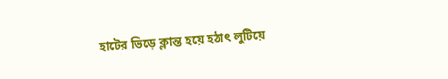হাটের ভিড়ে ক্লান্ত হয়ে হঠাৎ লুটিয়ে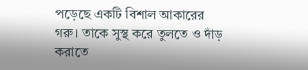পড়েছে একটি বিশাল আকারের গরু। তাকে সুস্থ করে তুলতে ও দাঁড় করাতে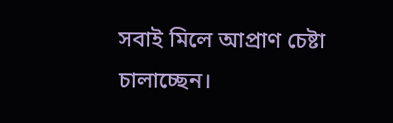সবাই মিলে আপ্রাণ চেষ্টা চালাচ্ছেন।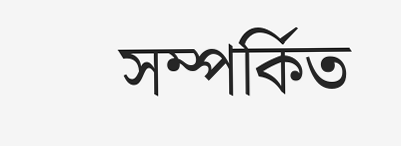সম্পর্কিত